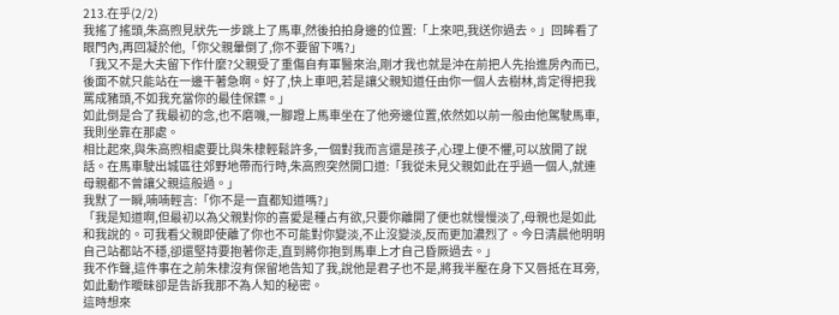213.在乎(2/2)
我搖了搖頭,朱高煦見狀先一步跳上了馬車,然後拍拍身邊的位置:「上來吧,我送你過去。」回眸看了眼門內,再回凝於他,「你父親暈倒了,你不要留下嗎?」
「我又不是大夫留下作什麼?父親受了重傷自有軍醫來治,剛才我也就是沖在前把人先抬進房內而已,後面不就只能站在一邊干著急啊。好了,快上車吧,若是讓父親知道任由你一個人去樹林,肯定得把我罵成豬頭,不如我充當你的最佳保鏢。」
如此倒是合了我最初的念,也不磨嘰,一腳蹬上馬車坐在了他旁邊位置,依然如以前一般由他駕駛馬車,我則坐靠在那處。
相比起來,與朱高煦相處要比與朱棣輕鬆許多,一個對我而言還是孩子,心理上便不懼,可以放開了說話。在馬車駛出城區往郊野地帶而行時,朱高煦突然開口道:「我從未見父親如此在乎過一個人,就連母親都不曾讓父親這般過。」
我默了一瞬,喃喃輕言:「你不是一直都知道嗎?」
「我是知道啊,但最初以為父親對你的喜愛是種占有欲,只要你離開了便也就慢慢淡了,母親也是如此和我說的。可我看父親即使離了你也不可能對你變淡,不止沒變淡,反而更加濃烈了。今日清晨他明明自己站都站不穩,卻還堅持要抱著你走,直到將你抱到馬車上才自己昏厥過去。」
我不作聲,這件事在之前朱棣沒有保留地告知了我,說他是君子也不是,將我半壓在身下又唇抵在耳旁,如此動作曖昧卻是告訴我那不為人知的秘密。
這時想來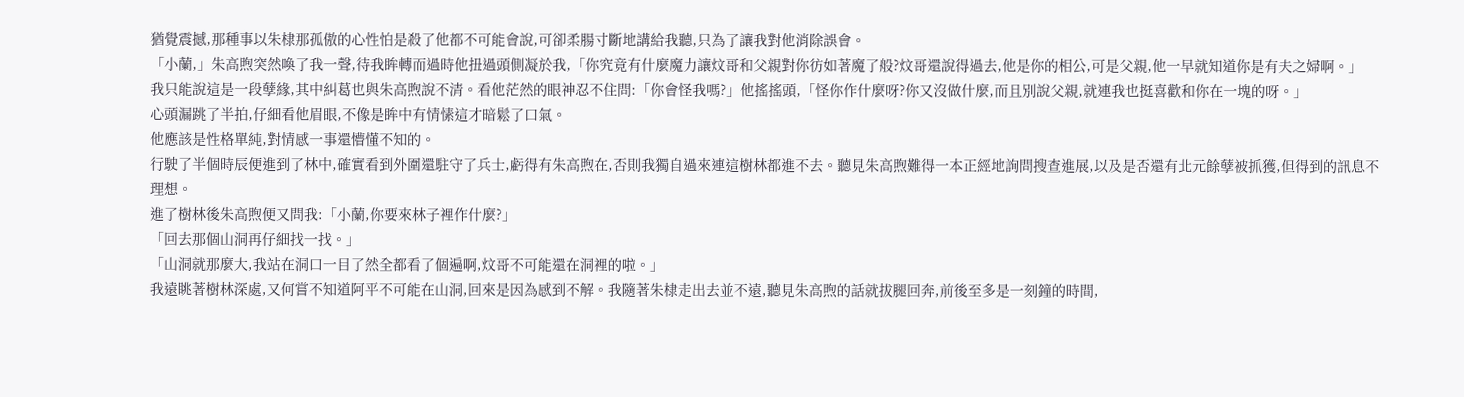猶覺震撼,那種事以朱棣那孤傲的心性怕是殺了他都不可能會說,可卻柔腸寸斷地講給我聽,只為了讓我對他消除誤會。
「小蘭,」朱高煦突然喚了我一聲,待我眸轉而過時他扭過頭側凝於我,「你究竟有什麼魔力讓炆哥和父親對你彷如著魔了般?炆哥還說得過去,他是你的相公,可是父親,他一早就知道你是有夫之婦啊。」
我只能說這是一段孽緣,其中糾葛也與朱高煦說不清。看他茫然的眼神忍不住問:「你會怪我嗎?」他搖搖頭,「怪你作什麼呀?你又沒做什麼,而且別說父親,就連我也挺喜歡和你在一塊的呀。」
心頭漏跳了半拍,仔細看他眉眼,不像是眸中有情愫這才暗鬆了口氣。
他應該是性格單純,對情感一事還懵懂不知的。
行駛了半個時辰便進到了林中,確實看到外圍還駐守了兵士,虧得有朱高煦在,否則我獨自過來連這樹林都進不去。聽見朱高煦難得一本正經地詢問搜查進展,以及是否還有北元餘孽被抓獲,但得到的訊息不理想。
進了樹林後朱高煦便又問我:「小蘭,你要來林子裡作什麼?」
「回去那個山洞再仔細找一找。」
「山洞就那麼大,我站在洞口一目了然全都看了個遍啊,炆哥不可能還在洞裡的啦。」
我遠眺著樹林深處,又何嘗不知道阿平不可能在山洞,回來是因為感到不解。我隨著朱棣走出去並不遠,聽見朱高煦的話就拔腿回奔,前後至多是一刻鐘的時間,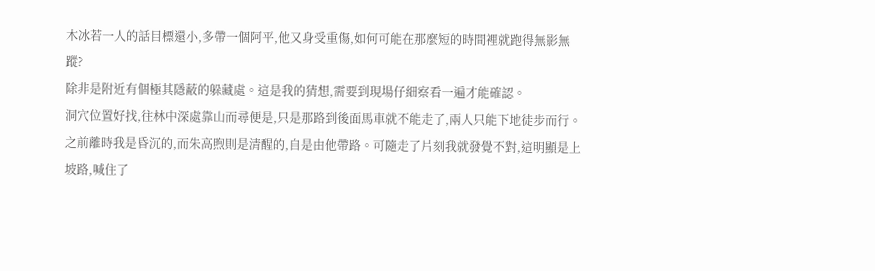木冰若一人的話目標還小,多帶一個阿平,他又身受重傷,如何可能在那麼短的時間裡就跑得無影無蹤?
除非是附近有個極其隱蔽的躲藏處。這是我的猜想,需要到現場仔細察看一遍才能確認。
洞穴位置好找,往林中深處靠山而尋便是,只是那路到後面馬車就不能走了,兩人只能下地徒步而行。之前離時我是昏沉的,而朱高煦則是清醒的,自是由他帶路。可隨走了片刻我就發覺不對,這明顯是上坡路,喊住了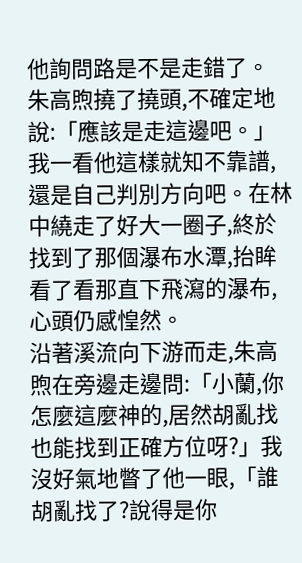他詢問路是不是走錯了。
朱高煦撓了撓頭,不確定地說:「應該是走這邊吧。」
我一看他這樣就知不靠譜,還是自己判別方向吧。在林中繞走了好大一圈子,終於找到了那個瀑布水潭,抬眸看了看那直下飛瀉的瀑布,心頭仍感惶然。
沿著溪流向下游而走,朱高煦在旁邊走邊問:「小蘭,你怎麼這麼神的,居然胡亂找也能找到正確方位呀?」我沒好氣地瞥了他一眼,「誰胡亂找了?說得是你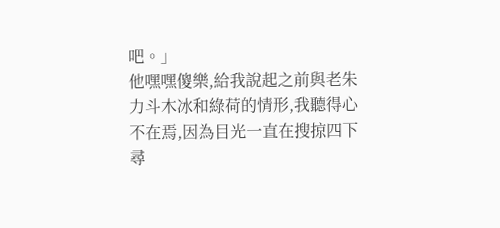吧。」
他嘿嘿傻樂,給我說起之前與老朱力斗木冰和綠荷的情形,我聽得心不在焉,因為目光一直在搜掠四下尋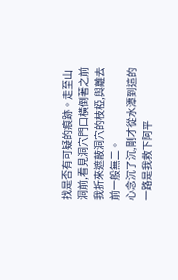找是否有可疑的痕跡。走至山洞前,看見洞穴門口橫倒著之前我折來遮蔽洞穴的枝椏,與離去前一般無二。
心念沉了沉,剛才從水潭到這的一路是我救下阿平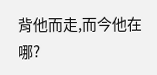背他而走,而今他在哪?